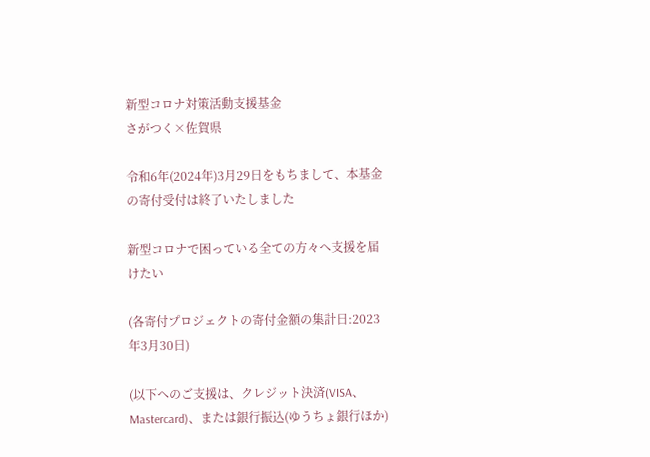新型コロナ対策活動支援基金
さがつく×佐賀県

令和6年(2024年)3月29日をもちまして、本基金の寄付受付は終了いたしました

新型コロナで困っている全ての方々へ支援を届けたい

(各寄付プロジェクトの寄付金額の集計日:2023年3月30日)

(以下へのご支援は、クレジット決済(VISA、Mastercard)、または銀行振込(ゆうちょ銀行ほか)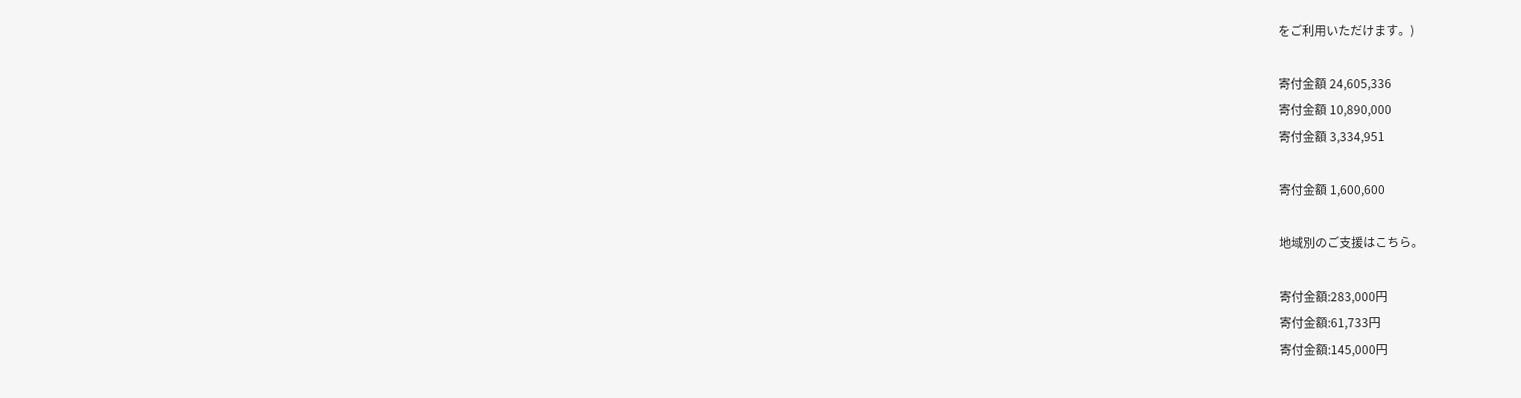をご利用いただけます。)

寄付金額 24,605,336
寄付金額 10,890,000
寄付金額 3,334,951

寄付金額 1,600,600

地域別のご支援はこちら。

寄付金額:283,000円
寄付金額:61,733円
寄付金額:145,000円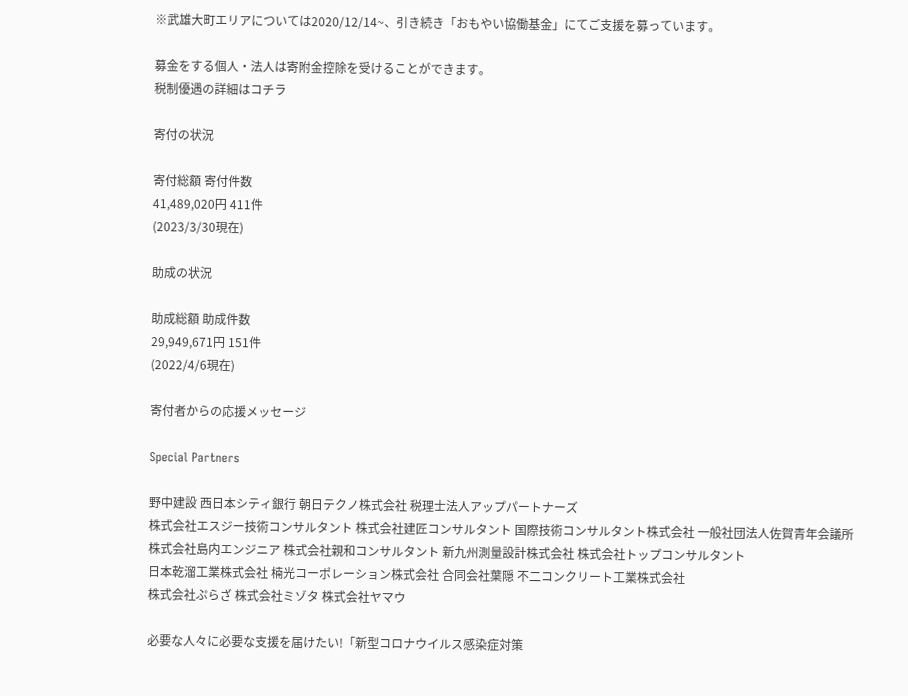※武雄大町エリアについては2020/12/14~、引き続き「おもやい協働基金」にてご支援を募っています。

募金をする個人・法人は寄附金控除を受けることができます。
税制優遇の詳細はコチラ

寄付の状況

寄付総額 寄付件数
41,489,020円 411件
(2023/3/30現在)

助成の状況

助成総額 助成件数
29,949,671円 151件
(2022/4/6現在)

寄付者からの応援メッセージ

Special Partners

野中建設 西日本シティ銀行 朝日テクノ株式会社 税理士法人アップパートナーズ
株式会社エスジー技術コンサルタント 株式会社建匠コンサルタント 国際技術コンサルタント株式会社 一般社団法人佐賀青年会議所
株式会社島内エンジニア 株式会社親和コンサルタント 新九州測量設計株式会社 株式会社トップコンサルタント
日本乾溜工業株式会社 楠光コーポレーション株式会社 合同会社葉隠 不二コンクリート工業株式会社
株式会社ぷらざ 株式会社ミゾタ 株式会社ヤマウ

必要な人々に必要な支援を届けたい!「新型コロナウイルス感染症対策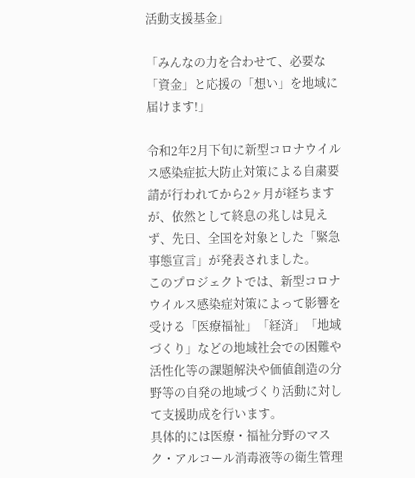活動支援基金」

「みんなの力を合わせて、必要な「資金」と応援の「想い」を地域に届けます!」

令和2年2月下旬に新型コロナウイルス感染症拡大防止対策による自粛要請が行われてから2ヶ月が経ちますが、依然として終息の兆しは見えず、先日、全国を対象とした「緊急事態宣言」が発表されました。
このプロジェクトでは、新型コロナウイルス感染症対策によって影響を受ける「医療福祉」「経済」「地域づくり」などの地域社会での困難や活性化等の課題解決や価値創造の分野等の自発の地域づくり活動に対して支援助成を行います。
具体的には医療・福祉分野のマスク・アルコール消毒液等の衛生管理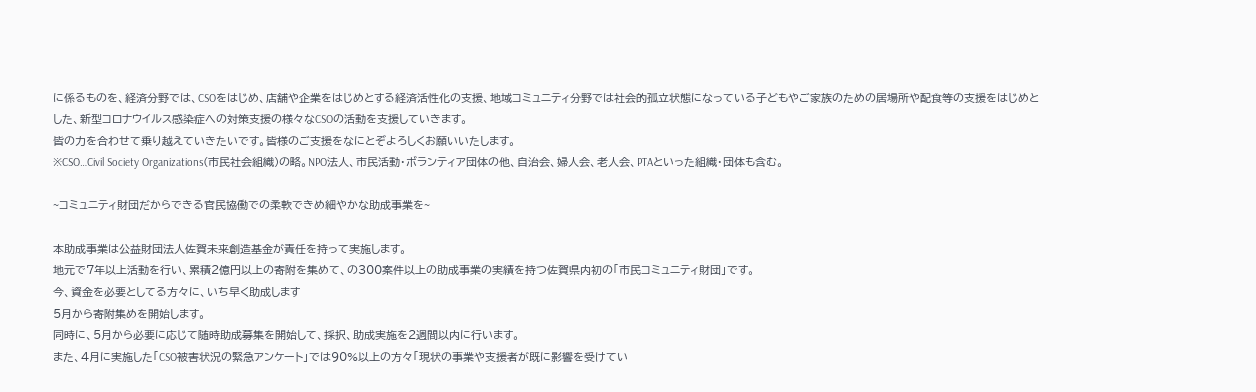に係るものを、経済分野では、CSOをはじめ、店舗や企業をはじめとする経済活性化の支援、地域コミュニティ分野では社会的孤立状態になっている子どもやご家族のための居場所や配食等の支援をはじめとした、新型コロナウイルス感染症への対策支援の様々なCSOの活動を支援していきます。
皆の力を合わせて乗り越えていきたいです。皆様のご支援をなにとぞよろしくお願いいたします。
※CSO…Civil Society Organizations(市民社会組織)の略。NPO法人、市民活動・ボランティア団体の他、自治会、婦人会、老人会、PTAといった組織・団体も含む。

~コミュニティ財団だからできる官民協働での柔軟できめ細やかな助成事業を~

本助成事業は公益財団法人佐賀未来創造基金が責任を持って実施します。
地元で7年以上活動を行い、累積2億円以上の寄附を集めて、の300案件以上の助成事業の実績を持つ佐賀県内初の「市民コミュニティ財団」です。
今、資金を必要としてる方々に、いち早く助成します
5月から寄附集めを開始します。
同時に、5月から必要に応じて随時助成募集を開始して、採択、助成実施を2週間以内に行います。
また、4月に実施した「CSO被害状況の緊急アンケート」では90%以上の方々「現状の事業や支援者が既に影響を受けてい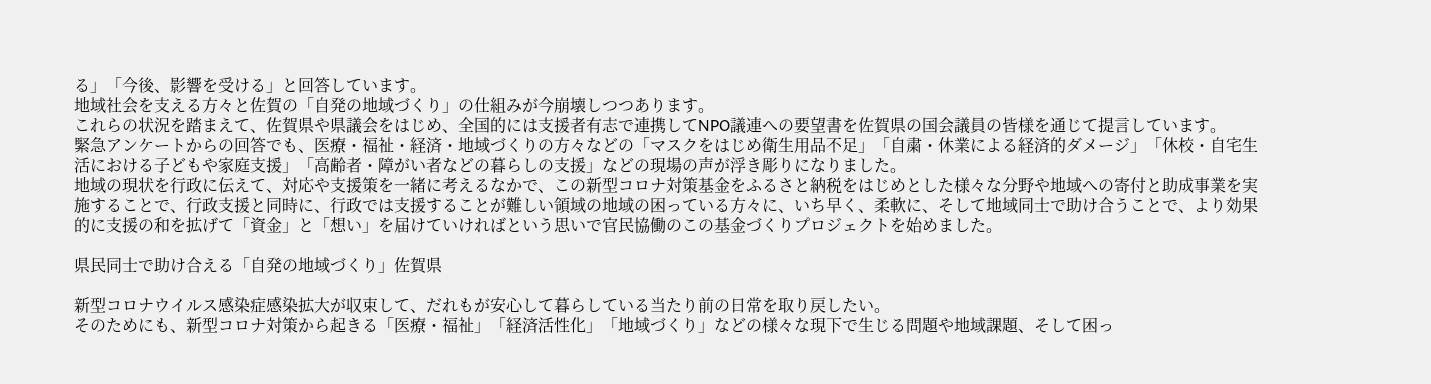る」「今後、影響を受ける」と回答しています。
地域社会を支える方々と佐賀の「自発の地域づくり」の仕組みが今崩壊しつつあります。
これらの状況を踏まえて、佐賀県や県議会をはじめ、全国的には支援者有志で連携してNPO議連への要望書を佐賀県の国会議員の皆様を通じて提言しています。
緊急アンケートからの回答でも、医療・福祉・経済・地域づくりの方々などの「マスクをはじめ衛生用品不足」「自粛・休業による経済的ダメージ」「休校・自宅生活における子どもや家庭支援」「高齢者・障がい者などの暮らしの支援」などの現場の声が浮き彫りになりました。
地域の現状を行政に伝えて、対応や支援策を一緒に考えるなかで、この新型コロナ対策基金をふるさと納税をはじめとした様々な分野や地域への寄付と助成事業を実施することで、行政支援と同時に、行政では支援することが難しい領域の地域の困っている方々に、いち早く、柔軟に、そして地域同士で助け合うことで、より効果的に支援の和を拡げて「資金」と「想い」を届けていければという思いで官民協働のこの基金づくりプロジェクトを始めました。

県民同士で助け合える「自発の地域づくり」佐賀県

新型コロナウイルス感染症感染拡大が収束して、だれもが安心して暮らしている当たり前の日常を取り戻したい。
そのためにも、新型コロナ対策から起きる「医療・福祉」「経済活性化」「地域づくり」などの様々な現下で生じる問題や地域課題、そして困っ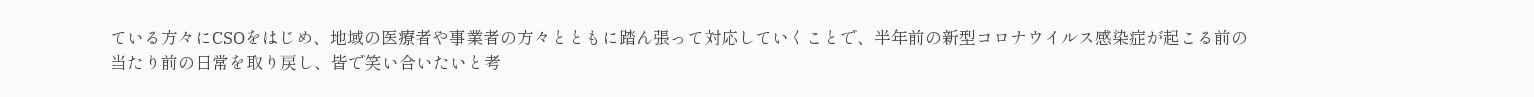ている方々にCSOをはじめ、地域の医療者や事業者の方々とともに踏ん張って対応していくことで、半年前の新型コロナウイルス感染症が起こる前の当たり前の日常を取り戻し、皆で笑い合いたいと考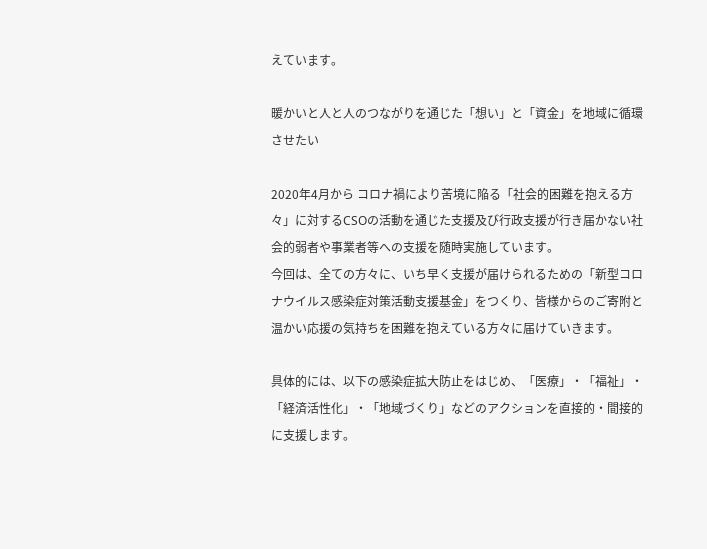えています。

暖かいと人と人のつながりを通じた「想い」と「資金」を地域に循環させたい

2020年4月から コロナ禍により苦境に陥る「社会的困難を抱える方々」に対するCSOの活動を通じた支援及び行政支援が行き届かない社会的弱者や事業者等への支援を随時実施しています。
今回は、全ての方々に、いち早く支援が届けられるための「新型コロナウイルス感染症対策活動支援基金」をつくり、皆様からのご寄附と温かい応援の気持ちを困難を抱えている方々に届けていきます。

具体的には、以下の感染症拡大防止をはじめ、「医療」・「福祉」・「経済活性化」・「地域づくり」などのアクションを直接的・間接的に支援します。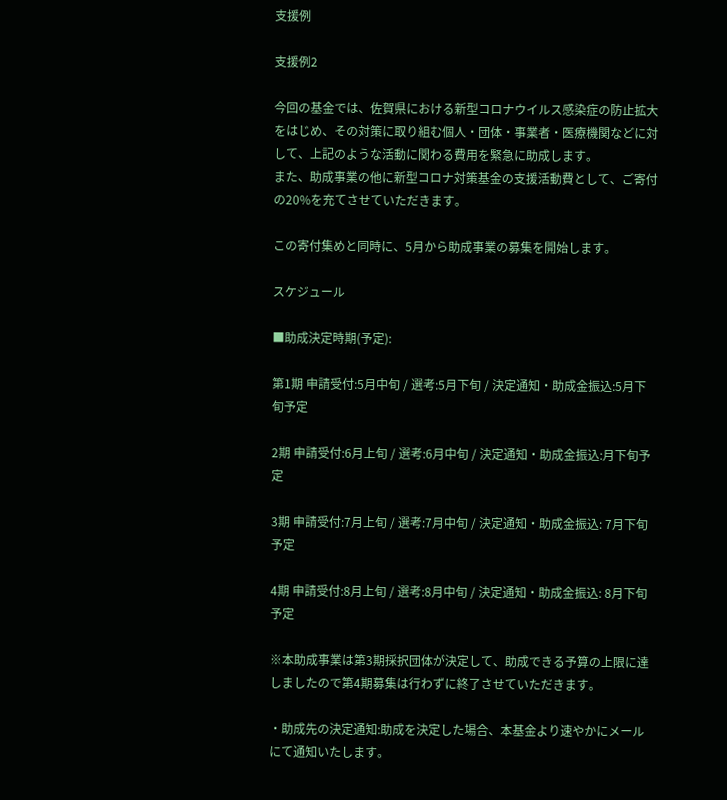支援例

支援例2

今回の基金では、佐賀県における新型コロナウイルス感染症の防止拡大をはじめ、その対策に取り組む個人・団体・事業者・医療機関などに対して、上記のような活動に関わる費用を緊急に助成します。
また、助成事業の他に新型コロナ対策基金の支援活動費として、ご寄付の20%を充てさせていただきます。

この寄付集めと同時に、5月から助成事業の募集を開始します。

スケジュール

■助成決定時期(予定):

第1期 申請受付:5月中旬 / 選考:5月下旬 / 決定通知・助成金振込:5月下旬予定

2期 申請受付:6月上旬 / 選考:6月中旬 / 決定通知・助成金振込:月下旬予定

3期 申請受付:7月上旬 / 選考:7月中旬 / 決定通知・助成金振込: 7月下旬予定

4期 申請受付:8月上旬 / 選考:8月中旬 / 決定通知・助成金振込: 8月下旬予定

※本助成事業は第3期採択団体が決定して、助成できる予算の上限に達しましたので第4期募集は行わずに終了させていただきます。

・助成先の決定通知:助成を決定した場合、本基金より速やかにメールにて通知いたします。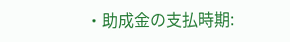・助成金の支払時期: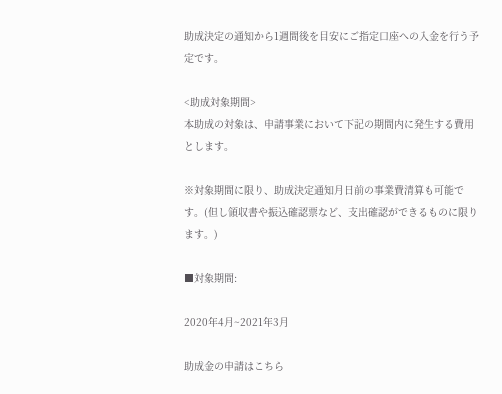助成決定の通知から1週間後を目安にご指定口座への入金を行う予定です。

<助成対象期間>
本助成の対象は、申請事業において下記の期間内に発生する費用とします。

※対象期間に限り、助成決定通知月日前の事業費清算も可能です。(但し領収書や振込確認票など、支出確認ができるものに限ります。)

■対象期間:

2020年4月~2021年3月

助成金の申請はこちら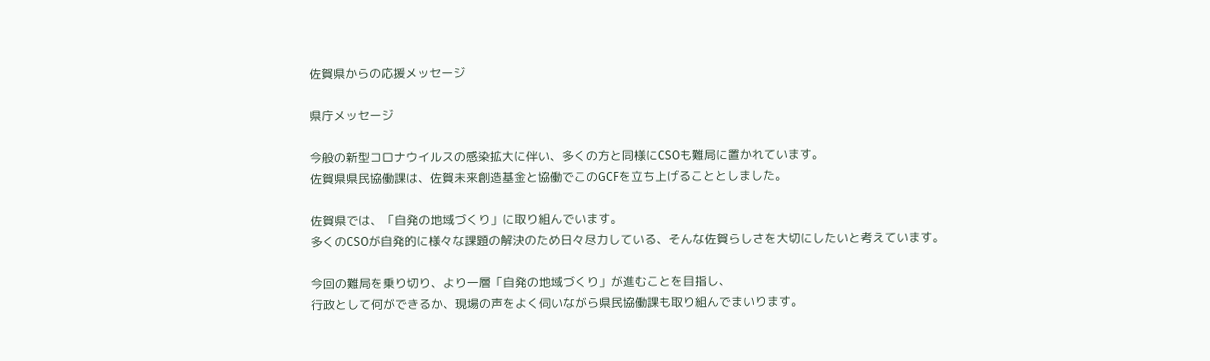佐賀県からの応援メッセージ

県庁メッセージ

今般の新型コロナウイルスの感染拡大に伴い、多くの方と同様にCSOも難局に置かれています。
佐賀県県民協働課は、佐賀未来創造基金と協働でこのGCFを立ち上げることとしました。

佐賀県では、「自発の地域づくり」に取り組んでいます。
多くのCSOが自発的に様々な課題の解決のため日々尽力している、そんな佐賀らしさを大切にしたいと考えています。

今回の難局を乗り切り、より一層「自発の地域づくり」が進むことを目指し、
行政として何ができるか、現場の声をよく伺いながら県民協働課も取り組んでまいります。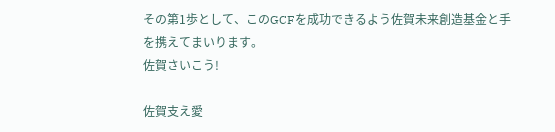その第1歩として、このGCFを成功できるよう佐賀未来創造基金と手を携えてまいります。
佐賀さいこう!

佐賀支え愛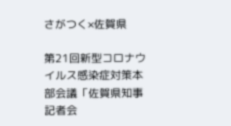さがつく×佐賀県

第21回新型コロナウイルス感染症対策本部会議「佐賀県知事記者会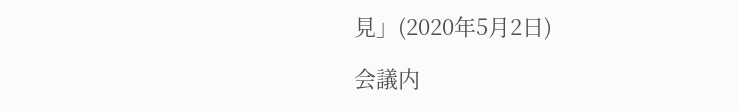見」(2020年5月2日)

会議内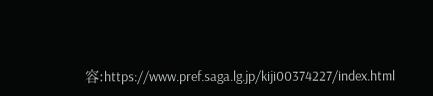容:https://www.pref.saga.lg.jp/kiji00374227/index.html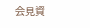会見資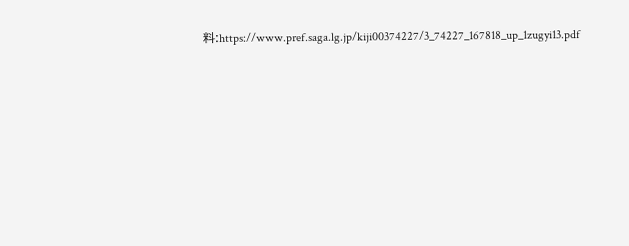料:https://www.pref.saga.lg.jp/kiji00374227/3_74227_167818_up_1zugyi13.pdf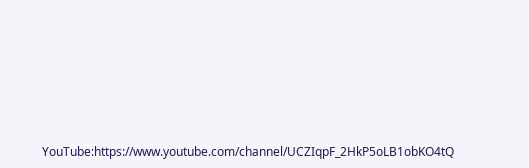YouTube:https://www.youtube.com/channel/UCZIqpF_2HkP5oLB1obKO4tQ